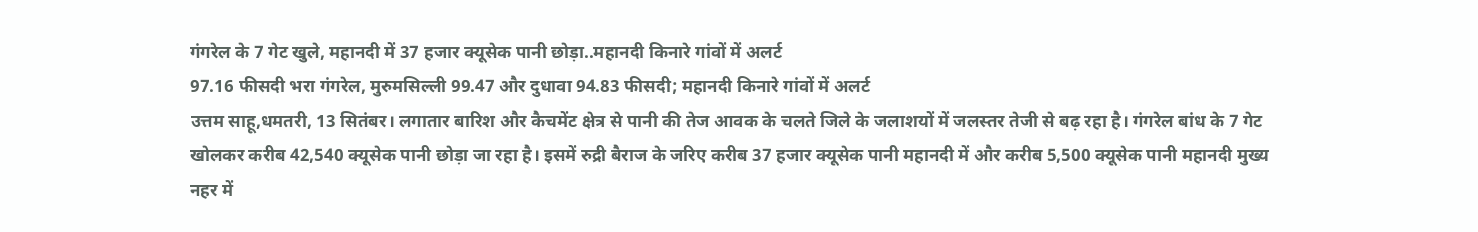गंगरेल के 7 गेट खुले, महानदी में 37 हजार क्यूसेक पानी छोड़ा..महानदी किनारे गांवों में अलर्ट
97.16 फीसदी भरा गंगरेल, मुरुमसिल्ली 99.47 और दुधावा 94.83 फीसदी; महानदी किनारे गांवों में अलर्ट
उत्तम साहू,धमतरी, 13 सितंबर। लगातार बारिश और कैचमेंट क्षेत्र से पानी की तेज आवक के चलते जिले के जलाशयों में जलस्तर तेजी से बढ़ रहा है। गंगरेल बांध के 7 गेट खोलकर करीब 42,540 क्यूसेक पानी छोड़ा जा रहा है। इसमें रुद्री बैराज के जरिए करीब 37 हजार क्यूसेक पानी महानदी में और करीब 5,500 क्यूसेक पानी महानदी मुख्य नहर में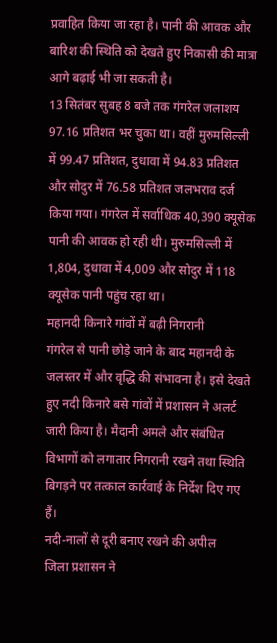प्रवाहित किया जा रहा है। पानी की आवक और बारिश की स्थिति को देखते हुए निकासी की मात्रा आगे बढ़ाई भी जा सकती है।
13 सितंबर सुबह 8 बजे तक गंगरेल जलाशय 97.16 प्रतिशत भर चुका था। वहीं मुरुमसिल्ली में 99.47 प्रतिशत, दुधावा में 94.83 प्रतिशत और सोदुर में 76.58 प्रतिशत जलभराव दर्ज किया गया। गंगरेल में सर्वाधिक 40,390 क्यूसेक पानी की आवक हो रही थी। मुरुमसिल्ली में 1,804, दुधावा में 4,009 और सोदुर में 118 क्यूसेक पानी पहुंच रहा था।
महानदी किनारे गांवों में बढ़ी निगरानी
गंगरेल से पानी छोड़े जाने के बाद महानदी के जलस्तर में और वृद्धि की संभावना है। इसे देखते हुए नदी किनारे बसे गांवों में प्रशासन ने अलर्ट जारी किया है। मैदानी अमले और संबंधित विभागों को लगातार निगरानी रखने तथा स्थिति बिगड़ने पर तत्काल कार्रवाई के निर्देश दिए गए हैं।
नदी-नालों से दूरी बनाए रखने की अपील
जिला प्रशासन ने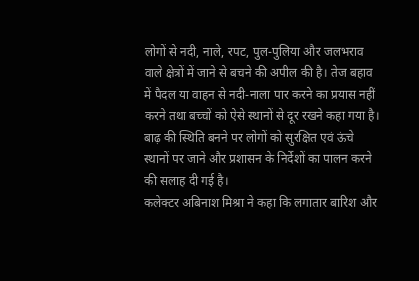लोगों से नदी, नाले, रपट, पुल-पुलिया और जलभराव वाले क्षेत्रों में जाने से बचने की अपील की है। तेज बहाव में पैदल या वाहन से नदी-नाला पार करने का प्रयास नहीं करने तथा बच्चों को ऐसे स्थानों से दूर रखने कहा गया है। बाढ़ की स्थिति बनने पर लोगों को सुरक्षित एवं ऊंचे स्थानों पर जाने और प्रशासन के निर्देशों का पालन करने की सलाह दी गई है।
कलेक्टर अबिनाश मिश्रा ने कहा कि लगातार बारिश और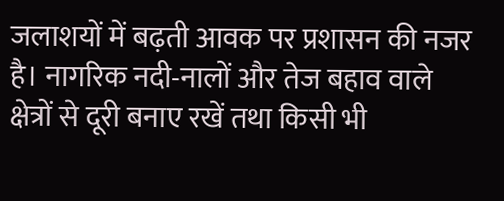जलाशयों में बढ़ती आवक पर प्रशासन की नजर है। नागरिक नदी-नालों और तेज बहाव वाले क्षेत्रों से दूरी बनाए रखें तथा किसी भी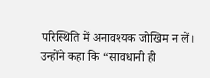परिस्थिति में अनावश्यक जोखिम न लें। उन्होंने कहा कि “सावधानी ही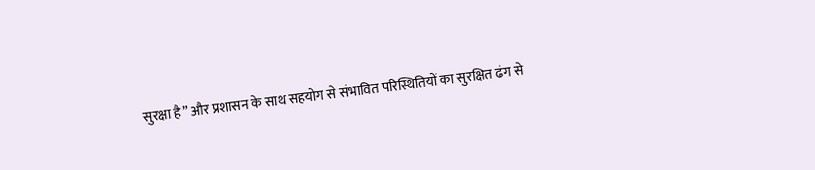सुरक्षा है” और प्रशासन के साथ सहयोग से संभावित परिस्थितियों का सुरक्षित ढंग से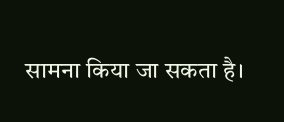सामना किया जा सकता है।